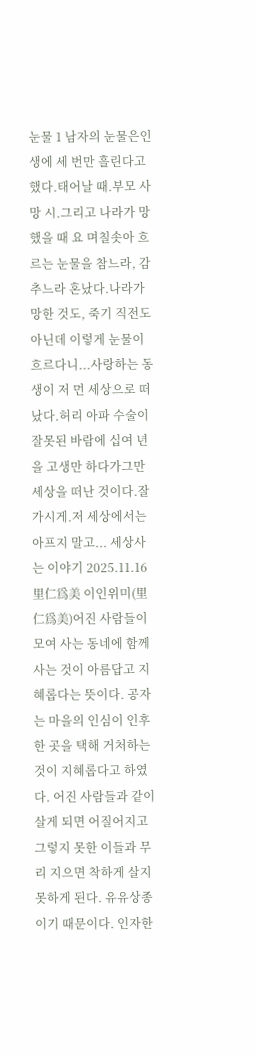눈물 1 남자의 눈물은인생에 세 번만 흘린다고 했다.태어날 때.부모 사망 시.그리고 나라가 망했을 때 요 며칠솟아 흐르는 눈물을 참느라, 감추느라 혼났다.나라가 망한 것도, 죽기 직전도 아닌데 이렇게 눈물이 흐르다니...사랑하는 동생이 저 먼 세상으로 떠났다.허리 아파 수술이 잘못된 바람에 십여 년을 고생만 하다가그만 세상을 떠난 것이다.잘 가시게.저 세상에서는 아프지 말고... 세상사는 이야기 2025.11.16
里仁爲美 이인위미(里仁爲美)어진 사람들이 모여 사는 동네에 함께 사는 것이 아름답고 지혜롭다는 뜻이다. 공자는 마을의 인심이 인후 한 곳을 택해 거처하는 것이 지혜롭다고 하였다. 어진 사람들과 같이 살게 되면 어질어지고 그렇지 못한 이들과 무리 지으면 착하게 살지 못하게 된다. 유유상종이기 때문이다. 인자한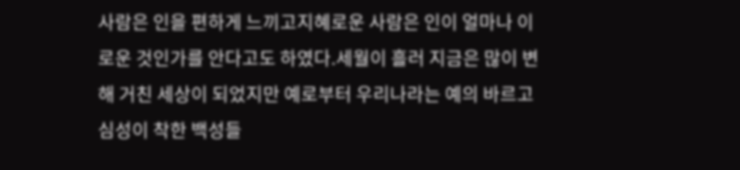사람은 인을 편하게 느끼고지혜로운 사람은 인이 얼마나 이로운 것인가를 안다고도 하였다.세월이 흘러 지금은 많이 변해 거친 세상이 되었지만 예로부터 우리나라는 예의 바르고 심성이 착한 백성들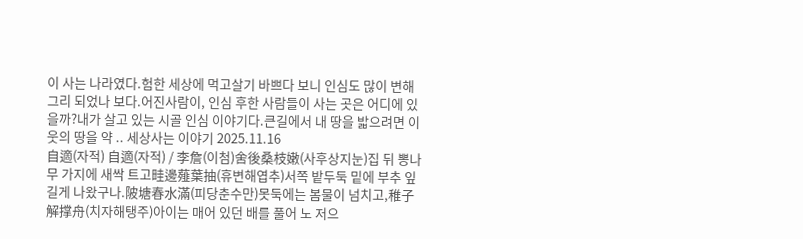이 사는 나라였다.험한 세상에 먹고살기 바쁘다 보니 인심도 많이 변해 그리 되었나 보다.어진사람이, 인심 후한 사람들이 사는 곳은 어디에 있을까?내가 살고 있는 시골 인심 이야기다.큰길에서 내 땅을 밟으려면 이웃의 땅을 약 .. 세상사는 이야기 2025.11.16
自適(자적) 自適(자적) / 李詹(이첨)舍後桑枝嫩(사후상지눈)집 뒤 뽕나무 가지에 새싹 트고畦邊薤葉抽(휴변해엽추)서쪽 밭두둑 밑에 부추 잎 길게 나왔구나.陂塘春水滿(피당춘수만)못둑에는 봄물이 넘치고,稚子解撑舟(치자해탱주)아이는 매어 있던 배를 풀어 노 저으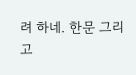려 하네. 한문 그리고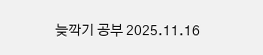늦깍기 공부 2025.11.16